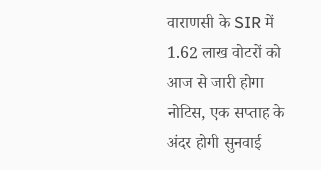वाराणसी के SIR में 1.62 लाख वोटरों को आज से जारी होगा नोटिस, एक सप्ताह के अंदर होगी सुनवाई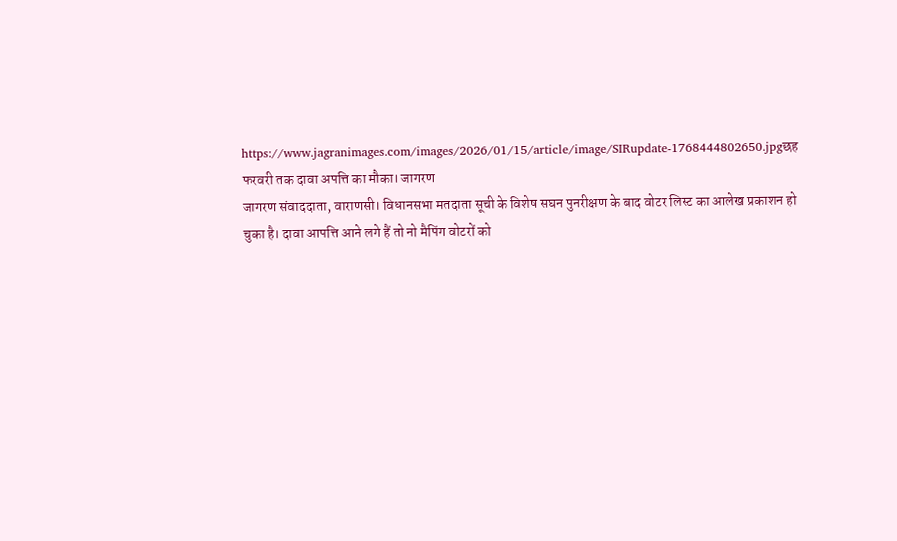https://www.jagranimages.com/images/2026/01/15/article/image/SIRupdate-1768444802650.jpgछह फरवरी तक दावा अपत्ति का मौका। जागरण
जागरण संवाददाता, वाराणसी। विधानसभा मतदाता सूची के विशेष सघन पुनरीक्षण के बाद वोटर लिस्ट का आलेख प्रकाशन हो चुका है। दावा आपत्ति आने लगे हैं तो नो मैपिंग वोटरों को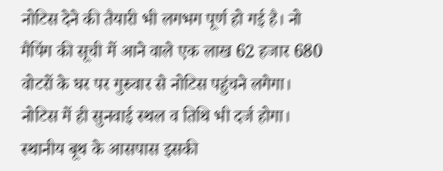नोटिस देने की तैयारी भी लगभग पूर्ण हो गई है। नो मैपिंग की सूची में आने वाले एक लाख 62 हजार 680 वोटरों के घर पर गुरुवार से नोटिस पहुंचने लगेगा। नोटिस में ही सुनवाई स्थल व तिथि भी दर्ज होगा।
स्थानीय बूथ के आसपास इसकी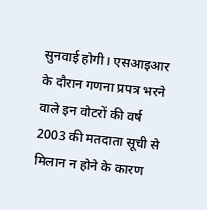सुनवाई होगी। एसआइआर के दौरान गणना प्रपत्र भरने वाले इन वोटरों की वर्ष 2003 की मतदाता सूची से मिलान न होने के कारण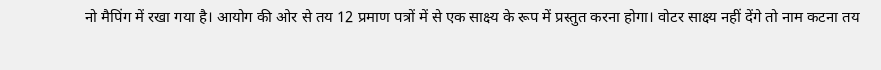नो मैपिंग में रखा गया है। आयोग की ओर से तय 12 प्रमाण पत्रों में से एक साक्ष्य के रूप में प्रस्तुत करना होगा। वोटर साक्ष्य नहीं देंगे तो नाम कटना तय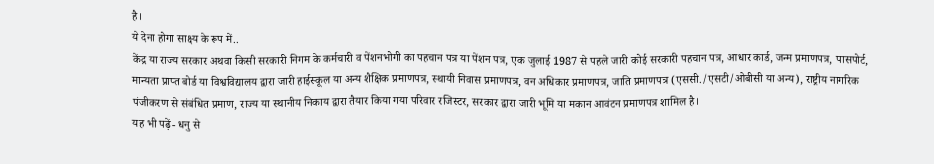है।
ये देना होगा साक्ष्य के रूप में..
केंद्र या राज्य सरकार अथवा किसी सरकारी निगम के कर्मचारी व पेंशनभोगी का पहचान पत्र या पेंशन पत्र, एक जुलाई 1987 से पहले जारी कोई सरकारी पहचान पत्र, आधार कार्ड, जन्म प्रमाणपत्र, पासपोर्ट, मान्यता प्राप्त बोर्ड या विश्वविद्यालय द्वारा जारी हाईस्कूल या अन्य शैक्षिक प्रमाणपत्र, स्थायी निवास प्रमाणपत्र, वन अधिकार प्रमाणपत्र, जाति प्रमाणपत्र (एससी./एसटी/ओबीसी या अन्य), राष्ट्रीय नागरिक पंजीकरण से संबंधित प्रमाण, राज्य या स्थानीय निकाय द्वारा तैयार किया गया परिवार रजिस्टर, सरकार द्वारा जारी भूमि या मकान आवंटन प्रमाणपत्र शामिल है।
यह भी पढ़ें- धनु से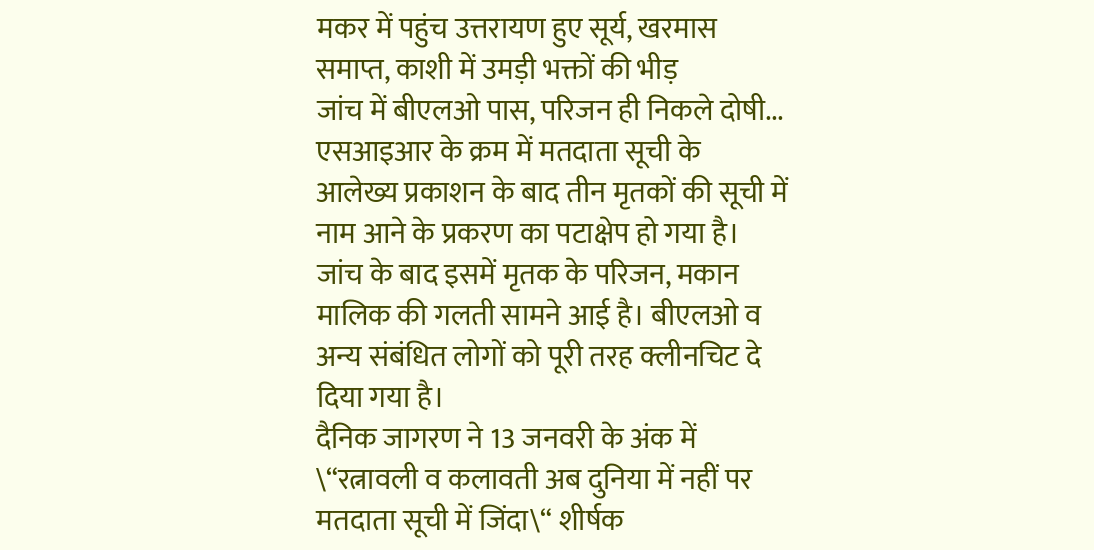मकर में पहुंच उत्तरायण हुए सूर्य, खरमास समाप्त, काशी में उमड़ी भक्तों की भीड़
जांच में बीएलओ पास, परिजन ही निकले दोषी...
एसआइआर के क्रम में मतदाता सूची के आलेख्य प्रकाशन के बाद तीन मृतकों की सूची में नाम आने के प्रकरण का पटाक्षेप हो गया है। जांच के बाद इसमें मृतक के परिजन, मकान मालिक की गलती सामने आई है। बीएलओ व अन्य संबंधित लोगों को पूरी तरह क्लीनचिट दे दिया गया है।
दैनिक जागरण ने 13 जनवरी के अंक में \“रत्नावली व कलावती अब दुनिया में नहीं पर मतदाता सूची में जिंदा\“ शीर्षक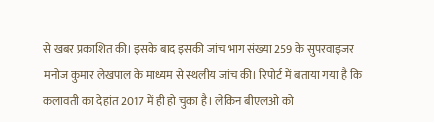से खबर प्रकाशित की। इसके बाद इसकी जांच भाग संख्या 259 के सुपरवाइजर मनोज कुमार लेखपाल के माध्यम से स्थलीय जांच की। रिपोर्ट में बताया गया है कि कलावती का देहांत 2017 में ही हो चुका है। लेकिन बीएलओ को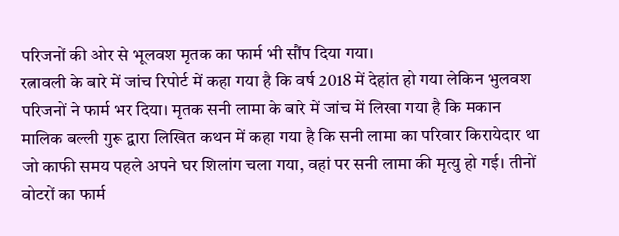परिजनों की ओर से भूलवश मृतक का फार्म भी सौंप दिया गया।
रत्नावली के बारे में जांच रिपोर्ट में कहा गया है कि वर्ष 2018 में देहांत हो गया लेकिन भुलवश परिजनों ने फार्म भर दिया। मृतक सनी लामा के बारे में जांच में लिखा गया है कि मकान मालिक बल्ली गुरू द्वारा लिखित कथन में कहा गया है कि सनी लामा का परिवार किरायेदार था जो काफी समय पहले अपने घर शिलांग चला गया, वहां पर सनी लामा की मृत्यु हो गई। तीनों वोटरों का फार्म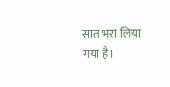सात भरा लिया गया है।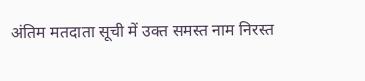अंतिम मतदाता सूची में उक्त समस्त नाम निरस्त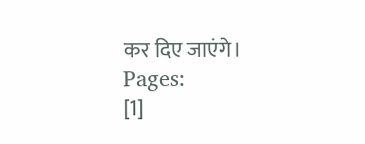कर दिए जाएंगे।
Pages:
[1]